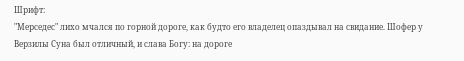Шрифт:
"Мерседес" лихо мчался по горной дороге, как будто его владелец опаздывал на свидание. Шофер у Верзилы Суна был отличный, и слава Богу: на дороге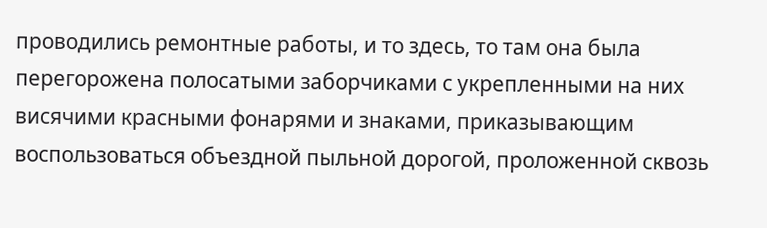проводились ремонтные работы, и то здесь, то там она была перегорожена полосатыми заборчиками с укрепленными на них висячими красными фонарями и знаками, приказывающим воспользоваться объездной пыльной дорогой, проложенной сквозь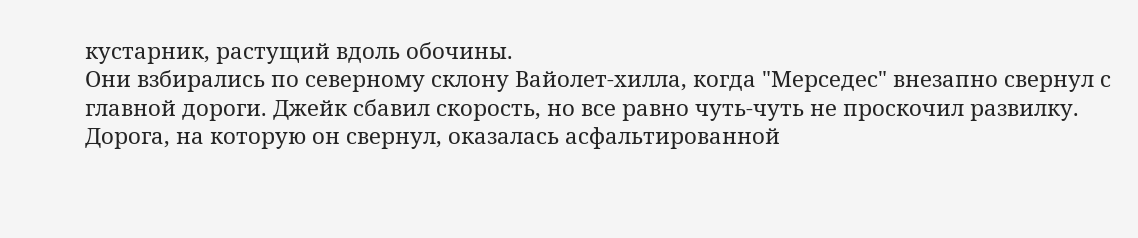кустарник, растущий вдоль обочины.
Они взбирались по северному склону Вайолет-хилла, когда "Мерседес" внезапно свернул с главной дороги. Джейк сбавил скорость, но все равно чуть-чуть не проскочил развилку.
Дорога, на которую он свернул, оказалась асфальтированной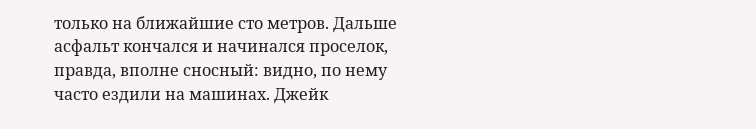только на ближайшие сто метров. Дальше асфальт кончался и начинался проселок, правда, вполне сносный: видно, по нему часто ездили на машинах. Джейк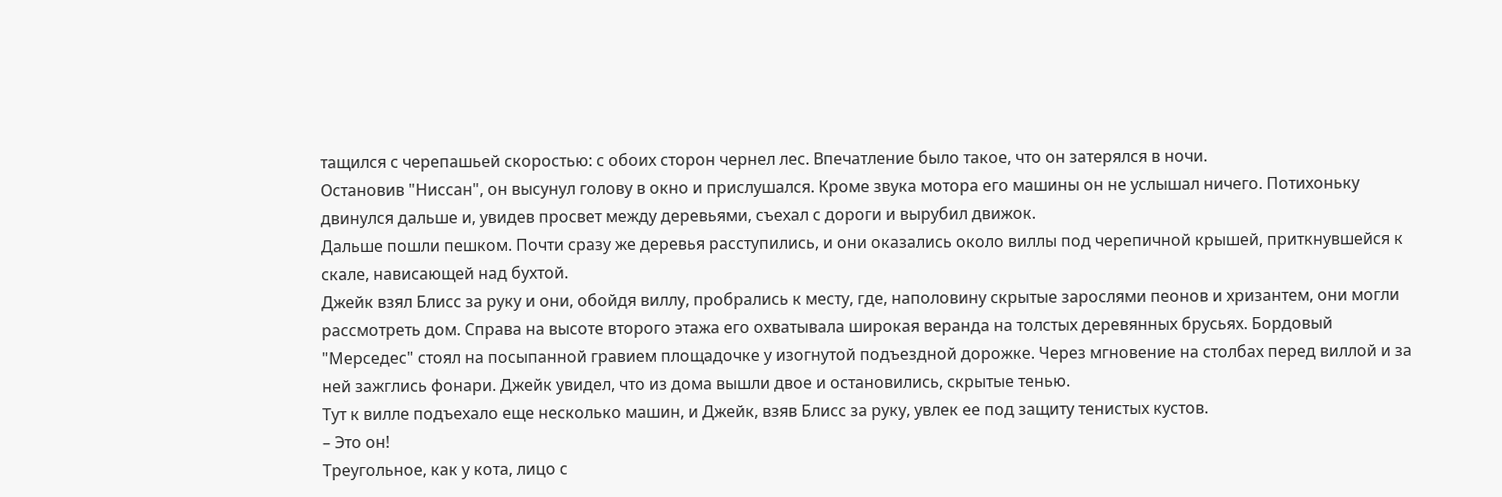тащился с черепашьей скоростью: с обоих сторон чернел лес. Впечатление было такое, что он затерялся в ночи.
Остановив "Ниссан", он высунул голову в окно и прислушался. Кроме звука мотора его машины он не услышал ничего. Потихоньку двинулся дальше и, увидев просвет между деревьями, съехал с дороги и вырубил движок.
Дальше пошли пешком. Почти сразу же деревья расступились, и они оказались около виллы под черепичной крышей, приткнувшейся к скале, нависающей над бухтой.
Джейк взял Блисс за руку и они, обойдя виллу, пробрались к месту, где, наполовину скрытые зарослями пеонов и хризантем, они могли рассмотреть дом. Справа на высоте второго этажа его охватывала широкая веранда на толстых деревянных брусьях. Бордовый "Мерседес" стоял на посыпанной гравием площадочке у изогнутой подъездной дорожке. Через мгновение на столбах перед виллой и за ней зажглись фонари. Джейк увидел, что из дома вышли двое и остановились, скрытые тенью.
Тут к вилле подъехало еще несколько машин, и Джейк, взяв Блисс за руку, увлек ее под защиту тенистых кустов.
– Это он!
Треугольное, как у кота, лицо с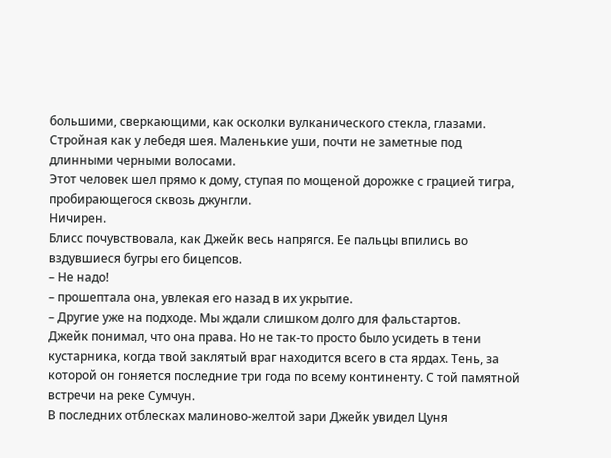большими, сверкающими, как осколки вулканического стекла, глазами. Стройная как у лебедя шея. Маленькие уши, почти не заметные под длинными черными волосами.
Этот человек шел прямо к дому, ступая по мощеной дорожке с грацией тигра, пробирающегося сквозь джунгли.
Ничирен.
Блисс почувствовала, как Джейк весь напрягся. Ее пальцы впились во вздувшиеся бугры его бицепсов.
– Не надо!
– прошептала она, увлекая его назад в их укрытие.
– Другие уже на подходе. Мы ждали слишком долго для фальстартов.
Джейк понимал, что она права. Но не так-то просто было усидеть в тени кустарника, когда твой заклятый враг находится всего в ста ярдах. Тень, за которой он гоняется последние три года по всему континенту. С той памятной встречи на реке Сумчун.
В последних отблесках малиново-желтой зари Джейк увидел Цуня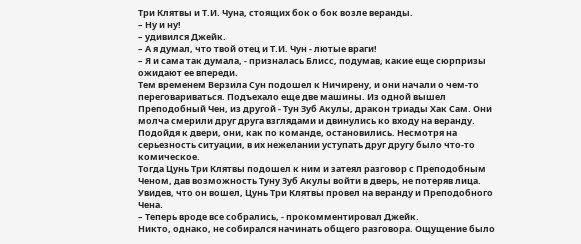Три Клятвы и Т.И. Чуна, стоящих бок о бок возле веранды.
– Ну и ну!
– удивился Джейк.
– А я думал, что твой отец и Т.И. Чун - лютые враги!
– Я и сама так думала, - призналась Блисс, подумав, какие еще сюрпризы ожидают ее впереди.
Тем временем Верзила Сун подошел к Ничирену, и они начали о чем-то переговариваться. Подъехало еще две машины. Из одной вышел Преподобный Чен, из другой - Тун Зуб Акулы, дракон триады Хак Сам. Они молча смерили друг друга взглядами и двинулись ко входу на веранду. Подойдя к двери, они, как по команде, остановились. Несмотря на серьезность ситуации, в их нежелании уступать друг другу было что-то комическое.
Тогда Цунь Три Клятвы подошел к ним и затеял разговор с Преподобным Ченом, дав возможность Туну Зуб Акулы войти в дверь, не потеряв лица. Увидев, что он вошел, Цунь Три Клятвы провел на веранду и Преподобного Чена.
– Теперь вроде все собрались, - прокомментировал Джейк.
Никто, однако, не собирался начинать общего разговора. Ощущение было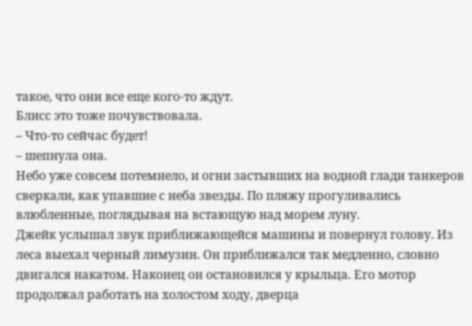такое, что они все еще кого-то ждут.
Блисс это тоже почувствовала.
– Что-то сейчас будет!
– шепнула она.
Небо уже совсем потемнело, и огни застывших на водной глади танкеров сверкали, как упавшие с неба звезды. По пляжу прогуливались влюбленные, поглядывая на встающую над морем луну.
Джейк услышал звук приближающейся машины и повернул голову. Из леса выехал черный лимузин. Он приближался так медленно, словно двигался накатом. Наконец он остановился у крыльца. Его мотор продолжал работать на холостом ходу, дверца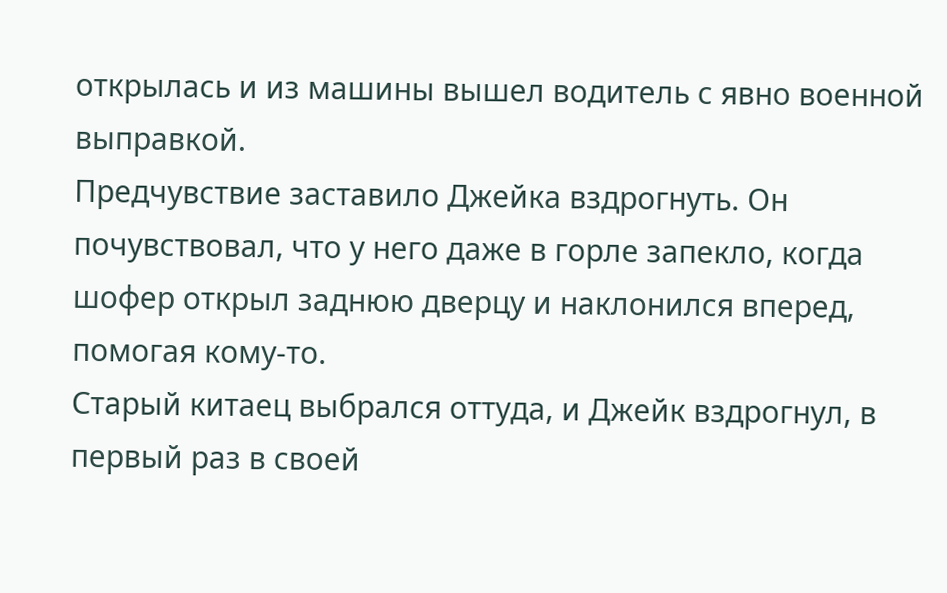открылась и из машины вышел водитель с явно военной выправкой.
Предчувствие заставило Джейка вздрогнуть. Он почувствовал, что у него даже в горле запекло, когда шофер открыл заднюю дверцу и наклонился вперед, помогая кому-то.
Старый китаец выбрался оттуда, и Джейк вздрогнул, в первый раз в своей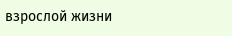взрослой жизни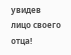увидев лицо своего отца!